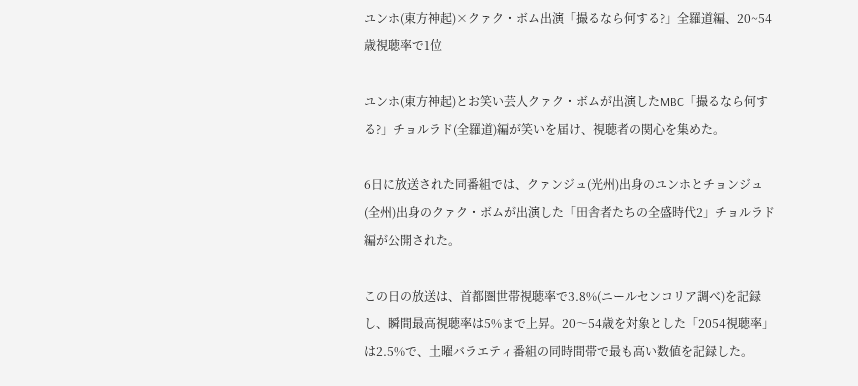ユンホ(東方神起)×クァク・ボム出演「撮るなら何する?」全羅道編、20~54歳視聴率で1位

ユンホ(東方神起)とお笑い芸人クァク・ボムが出演したMBC「撮るなら何する?」チョルラド(全羅道)編が笑いを届け、視聴者の関心を集めた。

6日に放送された同番組では、クァンジュ(光州)出身のユンホとチョンジュ(全州)出身のクァク・ボムが出演した「田舎者たちの全盛時代2」チョルラド編が公開された。

この日の放送は、首都圏世帯視聴率で3.8%(ニールセンコリア調べ)を記録し、瞬間最高視聴率は5%まで上昇。20〜54歳を対象とした「2054視聴率」は2.5%で、土曜バラエティ番組の同時間帯で最も高い数値を記録した。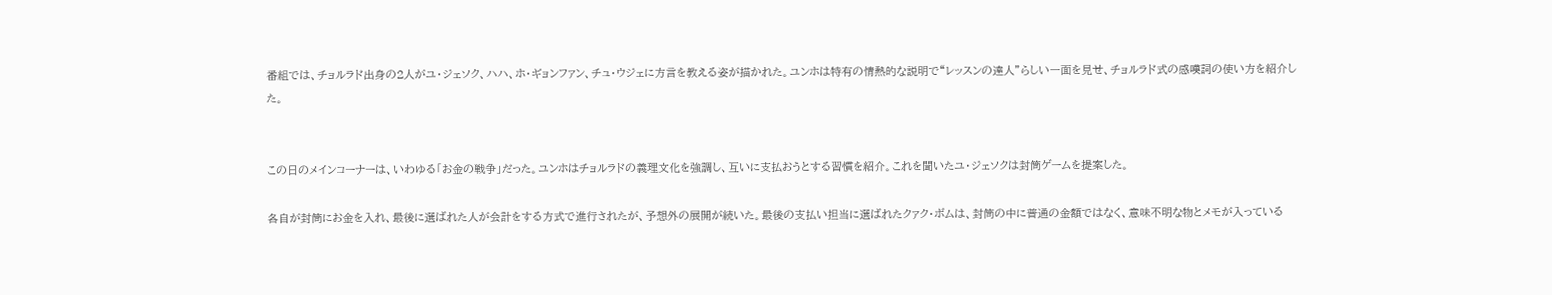番組では、チョルラド出身の2人がユ・ジェソク、ハハ、ホ・ギョンファン、チュ・ウジェに方言を教える姿が描かれた。ユンホは特有の情熱的な説明で“レッスンの達人”らしい一面を見せ、チョルラド式の感嘆詞の使い方を紹介した。


この日のメインコーナーは、いわゆる「お金の戦争」だった。ユンホはチョルラドの義理文化を強調し、互いに支払おうとする習慣を紹介。これを聞いたユ・ジェソクは封筒ゲームを提案した。

各自が封筒にお金を入れ、最後に選ばれた人が会計をする方式で進行されたが、予想外の展開が続いた。最後の支払い担当に選ばれたクァク・ボムは、封筒の中に普通の金額ではなく、意味不明な物とメモが入っている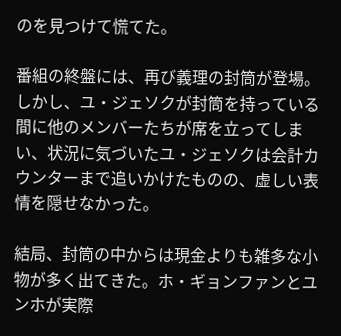のを見つけて慌てた。

番組の終盤には、再び義理の封筒が登場。しかし、ユ・ジェソクが封筒を持っている間に他のメンバーたちが席を立ってしまい、状況に気づいたユ・ジェソクは会計カウンターまで追いかけたものの、虚しい表情を隠せなかった。

結局、封筒の中からは現金よりも雑多な小物が多く出てきた。ホ・ギョンファンとユンホが実際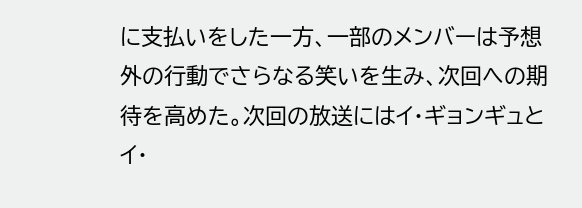に支払いをした一方、一部のメンバーは予想外の行動でさらなる笑いを生み、次回への期待を高めた。次回の放送にはイ・ギョンギュとイ・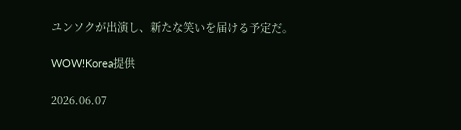ユンソクが出演し、新たな笑いを届ける予定だ。

WOW!Korea提供

2026.06.07